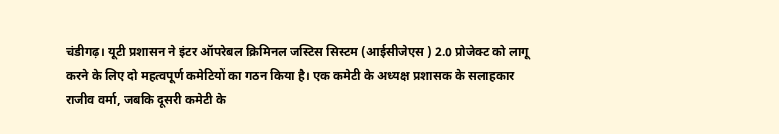चंडीगढ़। यूटी प्रशासन ने इंटर ऑपरेबल क्रिमिनल जस्टिस सिस्टम (आईसीजेएस ) 2.0 प्रोजेक्ट को लागू करने के लिए दो महत्वपूर्ण कमेटियों का गठन किया है। एक कमेटी के अध्यक्ष प्रशासक के सलाहकार राजीव वर्मा, जबकि दूसरी कमेटी के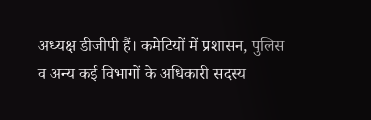अध्यक्ष डीजीपी हैं। कमेटियों में प्रशासन, पुलिस व अन्य कई विभागों के अधिकारी सदस्य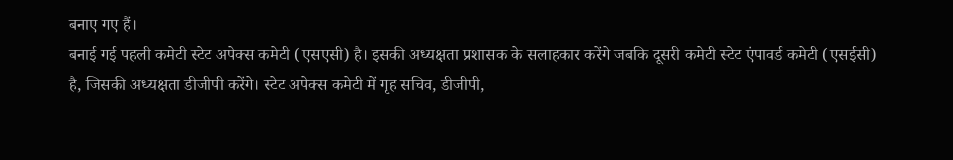बनाए गए हैं।
बनाई गई पहली कमेटी स्टेट अपेक्स कमेटी (एसएसी) है। इसकी अध्यक्षता प्रशासक के सलाहकार करेंगे जबकि दूसरी कमेटी स्टेट एंपावर्ड कमेटी (एसईसी) है, जिसकी अध्यक्षता डीजीपी करेंगे। स्टेट अपेक्स कमेटी में गृह सचिव, डीजीपी,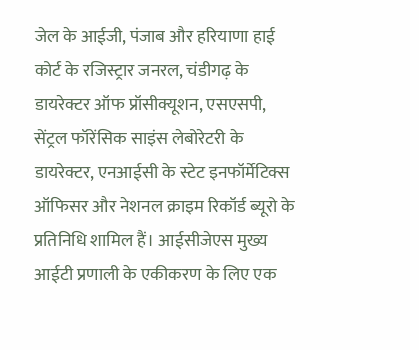जेल के आईजी, पंजाब और हरियाणा हाई कोर्ट के रजिस्ट्रार जनरल, चंडीगढ़ के डायरेक्टर ऑफ प्रॉसीक्यूशन, एसएसपी, सेंट्रल फॉरेंसिक साइंस लेबोरेटरी के डायरेक्टर, एनआईसी के स्टेट इनफॉर्मेटिक्स ऑफिसर और नेशनल क्राइम रिकॉर्ड ब्यूरो के प्रतिनिधि शामिल हैं। आईसीजेएस मुख्य आईटी प्रणाली के एकीकरण के लिए एक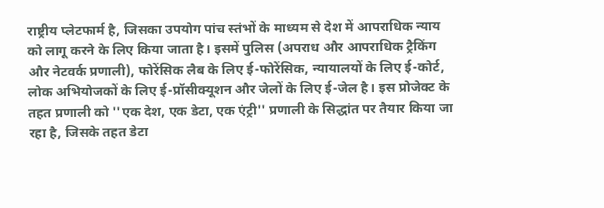राष्ट्रीय प्लेटफार्म है, जिसका उपयोग पांच स्तंभों के माध्यम से देश में आपराधिक न्याय को लागू करने के लिए किया जाता है। इसमें पुलिस (अपराध और आपराधिक ट्रैकिंग और नेटवर्क प्रणाली), फोरेंसिक लैब के लिए ई-फोरेंसिक, न्यायालयों के लिए ई-कोर्ट, लोक अभियोजकों के लिए ई-प्रॉसीक्यूशन और जेलों के लिए ई-जेल है। इस प्रोजेक्ट के तहत प्रणाली को ''एक देश, एक डेटा, एक एंट्री'' प्रणाली के सिद्धांत पर तैयार किया जा रहा है, जिसके तहत डेटा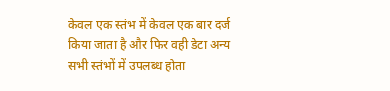केवल एक स्तंभ में केवल एक बार दर्ज किया जाता है और फिर वही डेटा अन्य सभी स्तंभों में उपलब्ध होता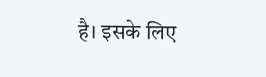है। इसके लिए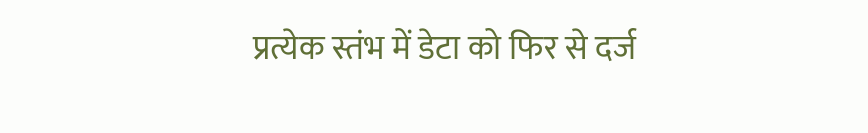प्रत्येक स्तंभ में डेटा को फिर से दर्ज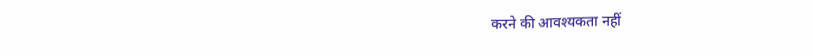करने की आवश्यकता नहीं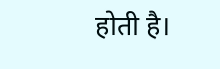होती है।